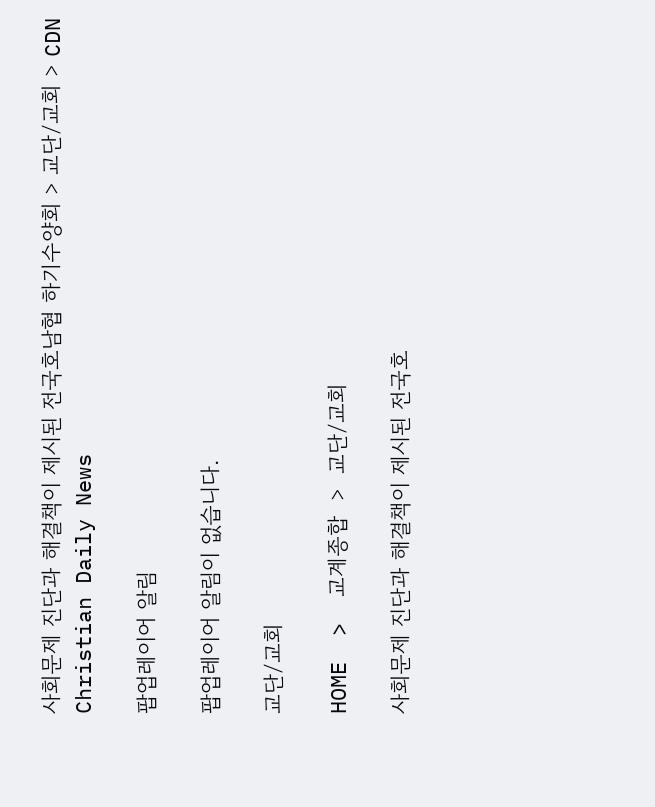사회문제 진단과 해결책이 제시된 전국호남협 하기수양회 > 교단/교회 > CDN Christian Daily News

팝업레이어 알림

팝업레이어 알림이 없습니다.

교단/교회

HOME  >  교계종합  >  교단/교회

사회문제 진단과 해결책이 제시된 전국호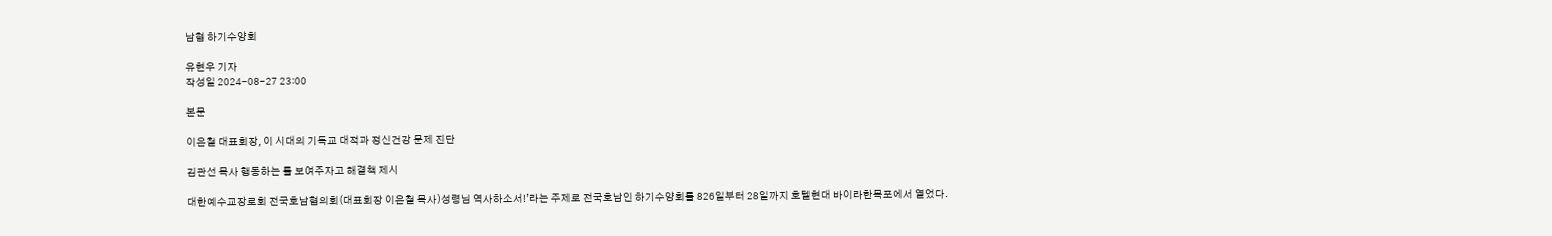남협 하기수양회

유현우 기자
작성일 2024-08-27 23:00

본문

이은철 대표회장, 이 시대의 기독교 대적과 정신건강 문제 진단

김관선 목사 행동하는 를 보여주자고 해결책 제시

대한예수교장로회 전국호남협의회(대표회장 이은철 목사)성령님 역사하소서!’라는 주제로 전국호남인 하기수양회를 826일부터 28일까지 호텔현대 바이라한목포에서 열었다.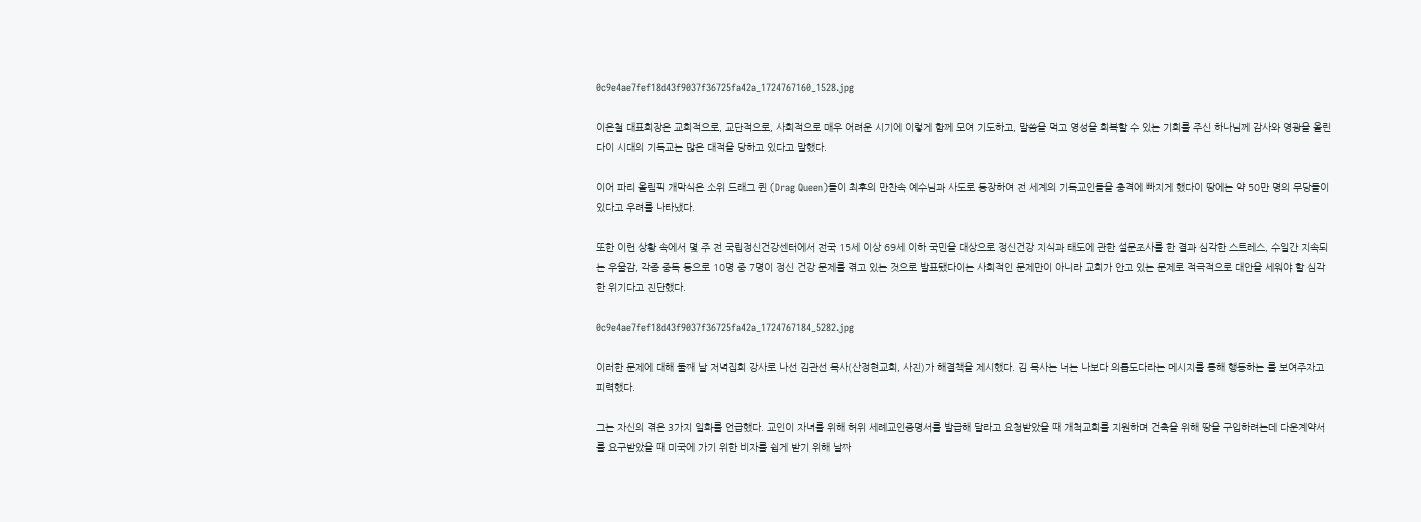0c9e4ae7fef18d43f9037f36725fa42a_1724767160_1528.jpg

이은철 대표회장은 교회적으로, 교단적으로, 사회적으로 매우 어려운 시기에 이렇게 함께 모여 기도하고, 말씀을 먹고 영성을 회복할 수 있는 기회를 주신 하나님께 감사와 영광을 올린다이 시대의 기독교는 많은 대적을 당하고 있다고 말했다.

이어 파리 올림픽 개막식은 소위 드래그 퀸 (Drag Queen)들이 최후의 만찬속 예수님과 사도로 등장하여 전 세계의 기독교인들을 충격에 빠지게 했다이 땅에는 약 50만 명의 무당들이 있다고 우려를 나타냈다.

또한 이런 상황 속에서 몇 주 전 국립정신건강센터에서 전국 15세 이상 69세 이하 국민을 대상으로 정신건강 지식과 태도에 관한 설문조사를 한 결과 심각한 스트레스, 수일간 지속되는 우울감, 각종 중독 등으로 10명 중 7명이 정신 건강 문제를 겪고 있는 것으로 발표됐다이는 사회적인 문제만이 아니라 교회가 안고 있는 문제로 적극적으로 대안을 세워야 할 심각한 위기다고 진단했다.

0c9e4ae7fef18d43f9037f36725fa42a_1724767184_5282.jpg

이러한 문제에 대해 둘째 날 저녁집회 강사로 나선 김관선 목사(산정현교회, 사진)가 해결책을 제시했다. 김 목사는 너는 나보다 의롭도다라는 메시지를 통해 행동하는 를 보여주자고 피력했다.

그는 자신의 겪은 3가지 일화를 언급했다. 교인이 자녀를 위해 허위 세례교인증명서를 발급해 달라고 요청받았을 때 개척교회를 지원하며 건축을 위해 땅을 구입하려는데 다운계약서를 요구받았을 때 미국에 가기 위한 비자를 쉽게 받기 위해 날짜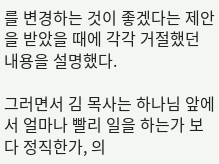를 변경하는 것이 좋겠다는 제안을 받았을 때에 각각 거절했던 내용을 설명했다.

그러면서 김 목사는 하나님 앞에서 얼마나 빨리 일을 하는가 보다 정직한가, 의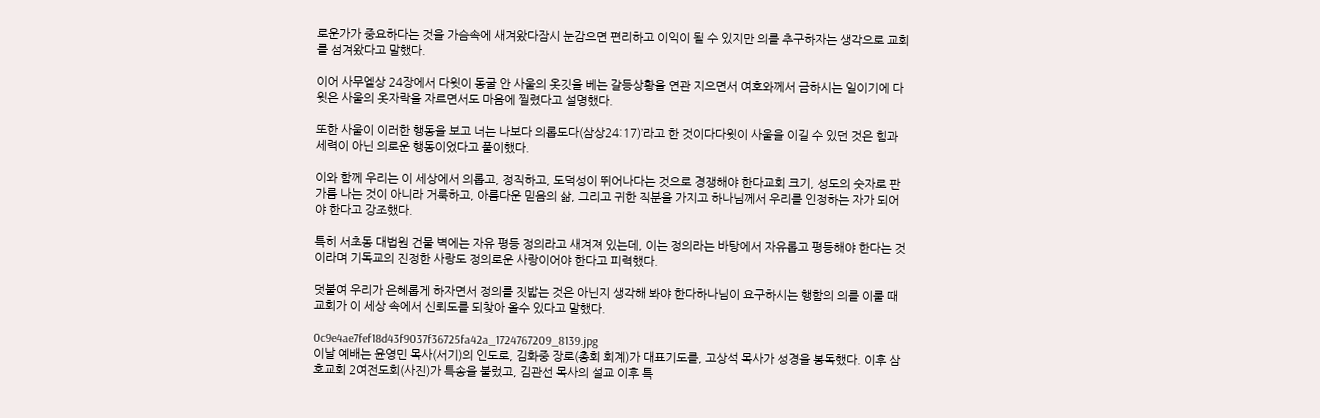로운가가 중요하다는 것을 가슴속에 새겨왔다잠시 눈감으면 편리하고 이익이 될 수 있지만 의를 추구하자는 생각으로 교회를 섬겨왔다고 말했다.

이어 사무엘상 24장에서 다윗이 동굴 안 사울의 옷깃을 베는 갈등상황을 연관 지으면서 여호와께서 금하시는 일이기에 다윗은 사울의 옷자락을 자르면서도 마음에 찔렸다고 설명했다.

또한 사울이 이러한 행동을 보고 너는 나보다 의롭도다(삼상24:17)’라고 한 것이다다윗이 사울을 이길 수 있던 것은 힘과 세력이 아닌 의로운 행동이었다고 풀이했다.

이와 함께 우리는 이 세상에서 의롭고, 정직하고, 도덕성이 뛰어나다는 것으로 경쟁해야 한다교회 크기, 성도의 숫자로 판가름 나는 것이 아니라 거룩하고, 아름다운 믿음의 삶, 그리고 귀한 직분을 가지고 하나님께서 우리를 인정하는 자가 되어야 한다고 강조했다.

특히 서초동 대법원 건물 벽에는 자유 평등 정의라고 새겨져 있는데, 이는 정의라는 바탕에서 자유롭고 평등해야 한다는 것이라며 기독교의 진정한 사랑도 정의로운 사랑이어야 한다고 피력했다.

덧붙여 우리가 은혜롭게 하자면서 정의를 짓밟는 것은 아닌지 생각해 봐야 한다하나님이 요구하시는 행함의 의를 이룰 때 교회가 이 세상 속에서 신뢰도를 되찾아 올수 있다고 말했다.

0c9e4ae7fef18d43f9037f36725fa42a_1724767209_8139.jpg
이날 예배는 윤영민 목사(서기)의 인도로, 김화중 장로(총회 회계)가 대표기도를, 고상석 목사가 성경을 봉독했다. 이후 삼호교회 2여전도회(사진)가 특송을 불렀고, 김관선 목사의 설교 이후 특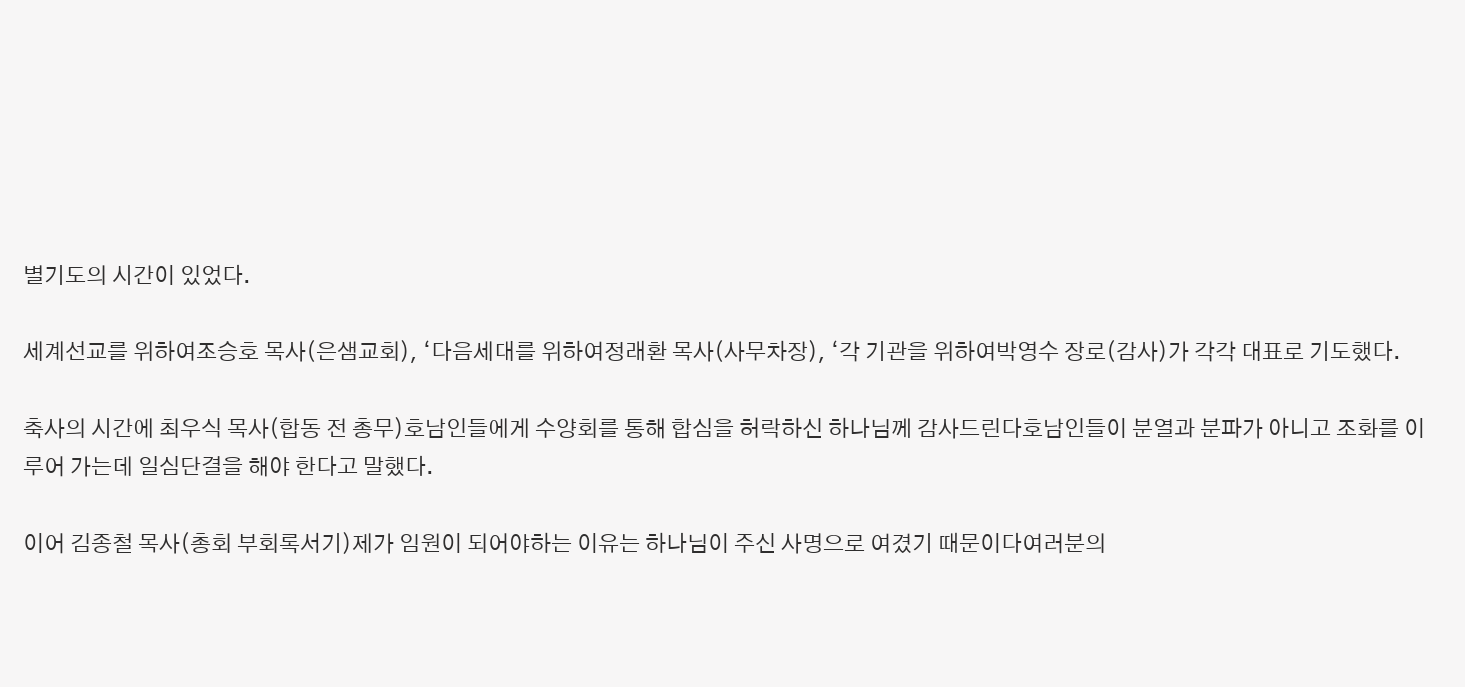별기도의 시간이 있었다.

세계선교를 위하여조승호 목사(은샘교회), ‘다음세대를 위하여정래환 목사(사무차장), ‘각 기관을 위하여박영수 장로(감사)가 각각 대표로 기도했다.

축사의 시간에 최우식 목사(합동 전 총무)호남인들에게 수양회를 통해 합심을 허락하신 하나님께 감사드린다호남인들이 분열과 분파가 아니고 조화를 이루어 가는데 일심단결을 해야 한다고 말했다.

이어 김종철 목사(총회 부회록서기)제가 임원이 되어야하는 이유는 하나님이 주신 사명으로 여겼기 때문이다여러분의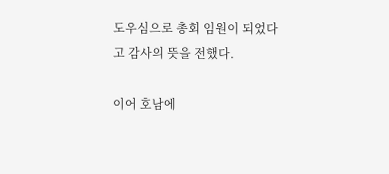도우심으로 총회 임원이 되었다고 감사의 뜻을 전했다.

이어 호남에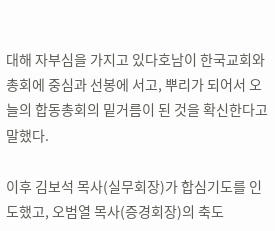대해 자부심을 가지고 있다호남이 한국교회와 총회에 중심과 선봉에 서고, 뿌리가 되어서 오늘의 합동총회의 밑거름이 된 것을 확신한다고 말했다.

이후 김보석 목사(실무회장)가 합심기도를 인도했고, 오범열 목사(증경회장)의 축도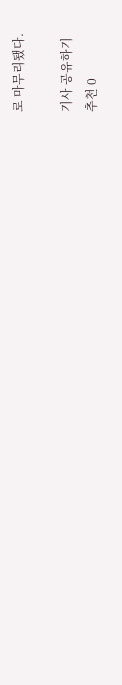로 마무리됐다.

기사 공유하기
추천 0